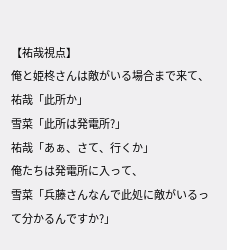【祐哉視点】
俺と姫柊さんは敵がいる場合まで来て、
祐哉「此所か」
雪菜「此所は発電所?」
祐哉「あぁ、さて、行くか」
俺たちは発電所に入って、
雪菜「兵藤さんなんで此処に敵がいるって分かるんですか?」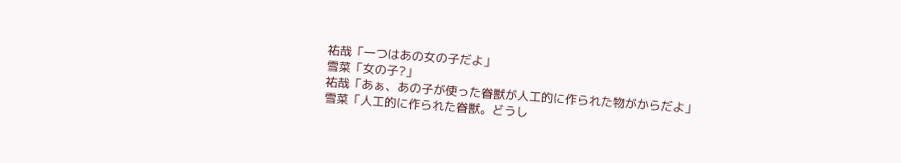祐哉「一つはあの女の子だよ」
雪菜「女の子?」
祐哉「あぁ、あの子が使った眷獣が人工的に作られた物がからだよ」
雪菜「人工的に作られた眷獣。どうし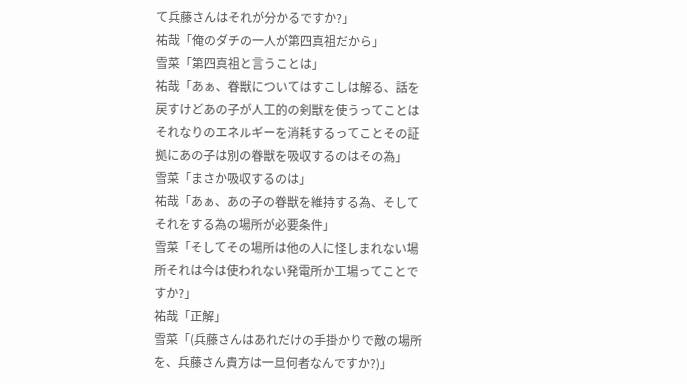て兵藤さんはそれが分かるですか?」
祐哉「俺のダチの一人が第四真祖だから」
雪菜「第四真祖と言うことは」
祐哉「あぁ、眷獣についてはすこしは解る、話を戻すけどあの子が人工的の剣獣を使うってことはそれなりのエネルギーを消耗するってことその証拠にあの子は別の眷獣を吸収するのはその為」
雪菜「まさか吸収するのは」
祐哉「あぁ、あの子の眷獣を維持する為、そしてそれをする為の場所が必要条件」
雪菜「そしてその場所は他の人に怪しまれない場所それは今は使われない発電所か工場ってことですか?」
祐哉「正解」
雪菜「(兵藤さんはあれだけの手掛かりで敵の場所を、兵藤さん貴方は一旦何者なんですか?)」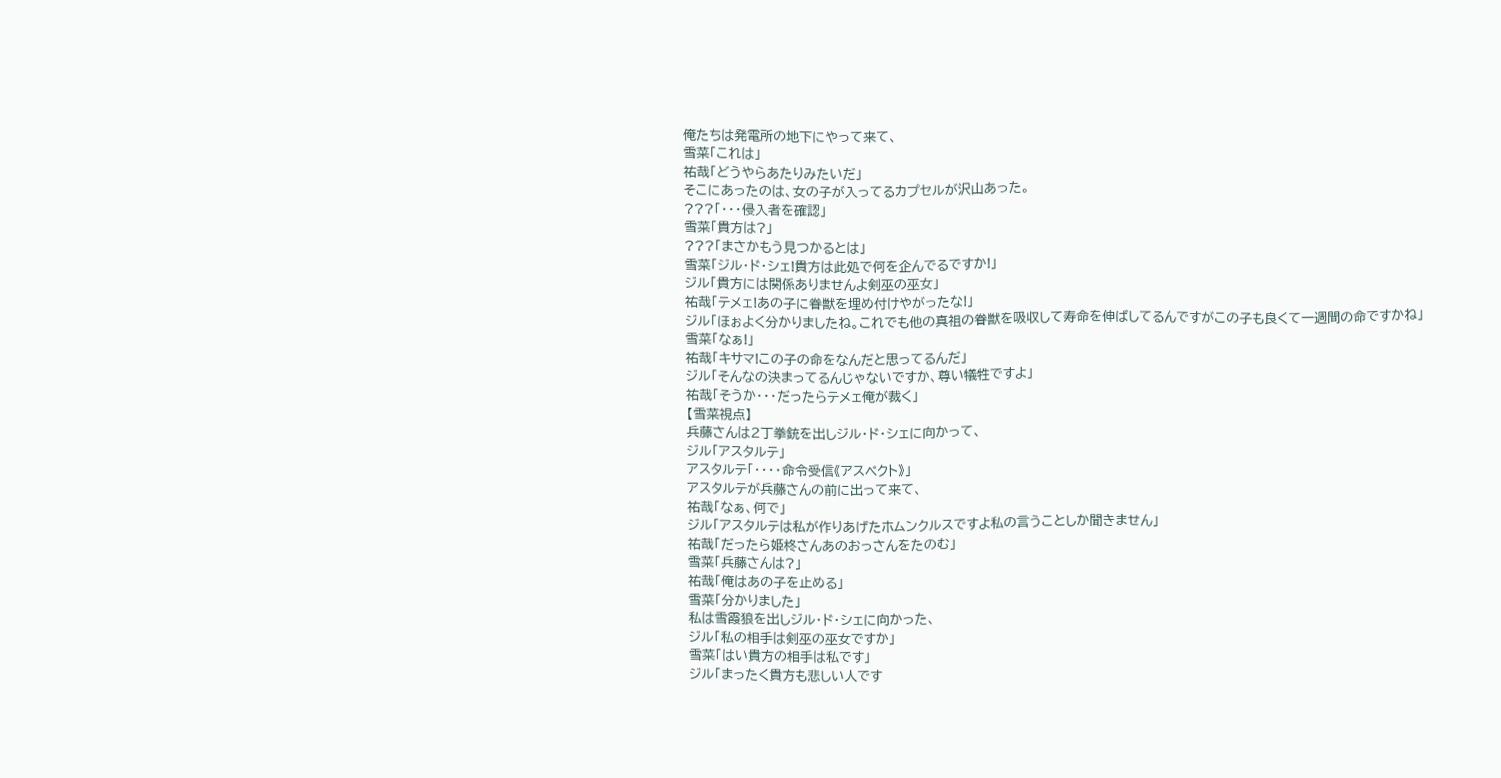俺たちは発電所の地下にやって来て、
雪菜「これは」
祐哉「どうやらあたりみたいだ」
そこにあったのは、女の子が入ってるカプセルが沢山あった。
???「・・・侵入者を確認」
雪菜「貴方は?」
???「まさかもう見つかるとは」
雪菜「ジル・ド・シェ!貴方は此処で何を企んでるですか!」
ジル「貴方には関係ありませんよ剣巫の巫女」
祐哉「テメェ!あの子に眷獣を埋め付けやがったな!」
ジル「ほぉよく分かりましたね。これでも他の真祖の眷獣を吸収して寿命を伸ばしてるんですがこの子も良くて一週間の命ですかね」
雪菜「なぁ!」
祐哉「キサマ!この子の命をなんだと思ってるんだ」
ジル「そんなの決まってるんじゃないですか、尊い犠牲ですよ」
祐哉「そうか・・・だったらテメェ俺が裁く」
【雪菜視点】
兵藤さんは2丁拳銃を出しジル・ド・シェに向かって、
ジル「アスタルテ」
アスタルテ「・・・・命令受信《アスペクト》」
アスタルテが兵藤さんの前に出って来て、
祐哉「なぁ、何で」
ジル「アスタルテは私が作りあげたホムンクルスですよ私の言うことしか聞きません」
祐哉「だったら姫柊さんあのおっさんをたのむ」
雪菜「兵藤さんは?」
祐哉「俺はあの子を止める」
雪菜「分かりました」
私は雪霞狼を出しジル・ド・シェに向かった、
ジル「私の相手は剣巫の巫女ですか」
雪菜「はい貴方の相手は私です」
ジル「まったく貴方も悲しい人です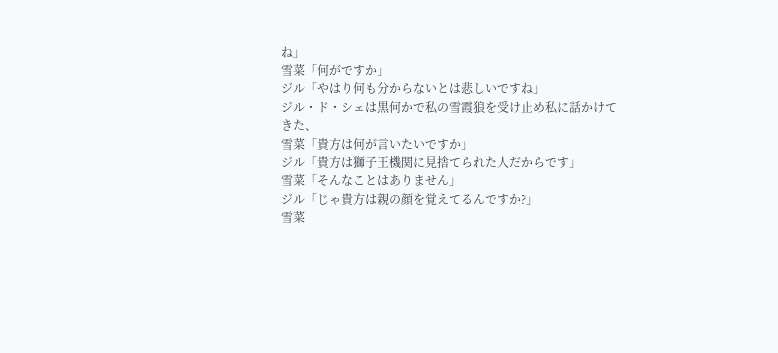ね」
雪菜「何がですか」
ジル「やはり何も分からないとは悲しいですね」
ジル・ド・シェは黒何かで私の雪霞狼を受け止め私に話かけてきた、
雪菜「貴方は何が言いたいですか」
ジル「貴方は獅子王機関に見捨てられた人だからです」
雪菜「そんなことはありません」
ジル「じゃ貴方は親の顔を覚えてるんですか?」
雪菜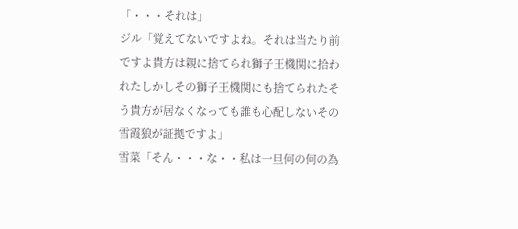「・・・それは」
ジル「覚えてないですよね。それは当たり前ですよ貴方は親に捨てられ獅子王機関に拾われたしかしその獅子王機関にも捨てられたそう貴方が居なくなっても誰も心配しないその雪霞狼が証拠ですよ」
雪菜「そん・・・な・・私は一旦何の何の為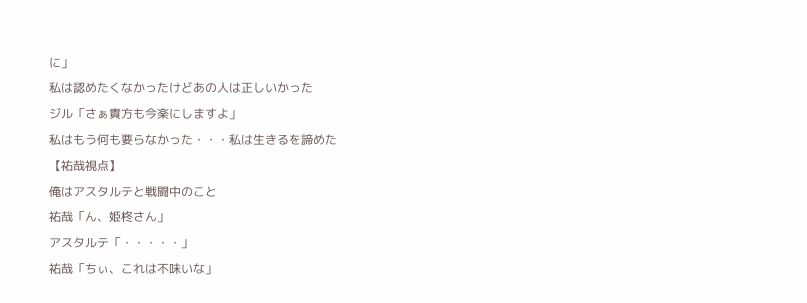に」
私は認めたくなかったけどあの人は正しいかった
ジル「さぁ貴方も今楽にしますよ」
私はもう何も要らなかった・・・私は生きるを諦めた
【祐哉視点】
俺はアスタルテと戦闘中のこと
祐哉「ん、姫柊さん」
アスタルテ「・・・・・」
祐哉「ちぃ、これは不味いな」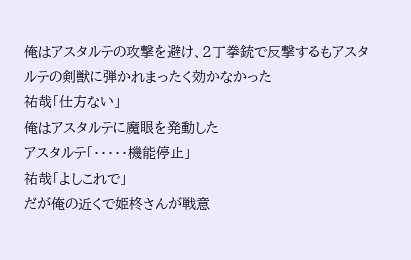俺はアスタルテの攻撃を避け、2丁拳銃で反撃するもアスタルテの剣獣に弾かれまったく効かなかった
祐哉「仕方ない」
俺はアスタルテに魔眼を発動した
アスタルテ「・・・・・機能停止」
祐哉「よしこれで」
だが俺の近くで姫柊さんが戦意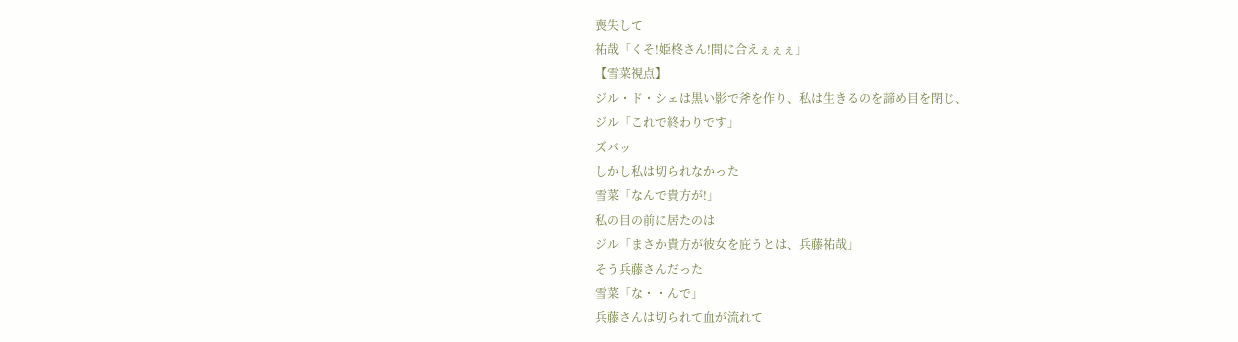喪失して
祐哉「くそ!姫柊さん!間に合えぇぇぇ」
【雪菜視点】
ジル・ド・シェは黒い影で斧を作り、私は生きるのを諦め目を閉じ、
ジル「これで終わりです」
ズバッ
しかし私は切られなかった
雪菜「なんで貴方が!」
私の目の前に居たのは
ジル「まさか貴方が彼女を庇うとは、兵藤祐哉」
そう兵藤さんだった
雪菜「な・・んで」
兵藤さんは切られて血が流れて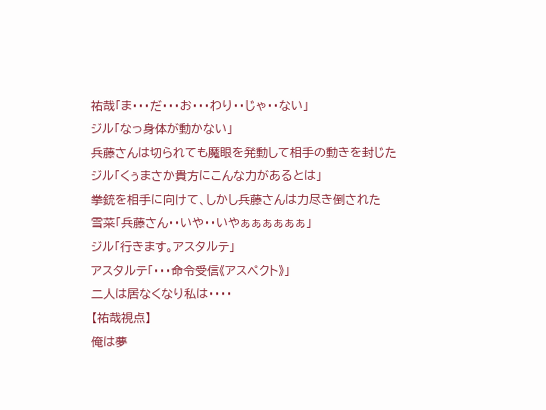祐哉「ま・・・だ・・・お・・・わり・・じゃ・・ない」
ジル「なっ身体が動かない」
兵藤さんは切られても魔眼を発動して相手の動きを封じた
ジル「くぅまさか貴方にこんな力があるとは」
拳銃を相手に向けて、しかし兵藤さんは力尽き倒された
雪菜「兵藤さん・・いや・・いやぁぁぁぁぁぁ」
ジル「行きます。アスタルテ」
アスタルテ「・・・命令受信《アスペクト》」
二人は居なくなり私は・・・・
【祐哉視点】
俺は夢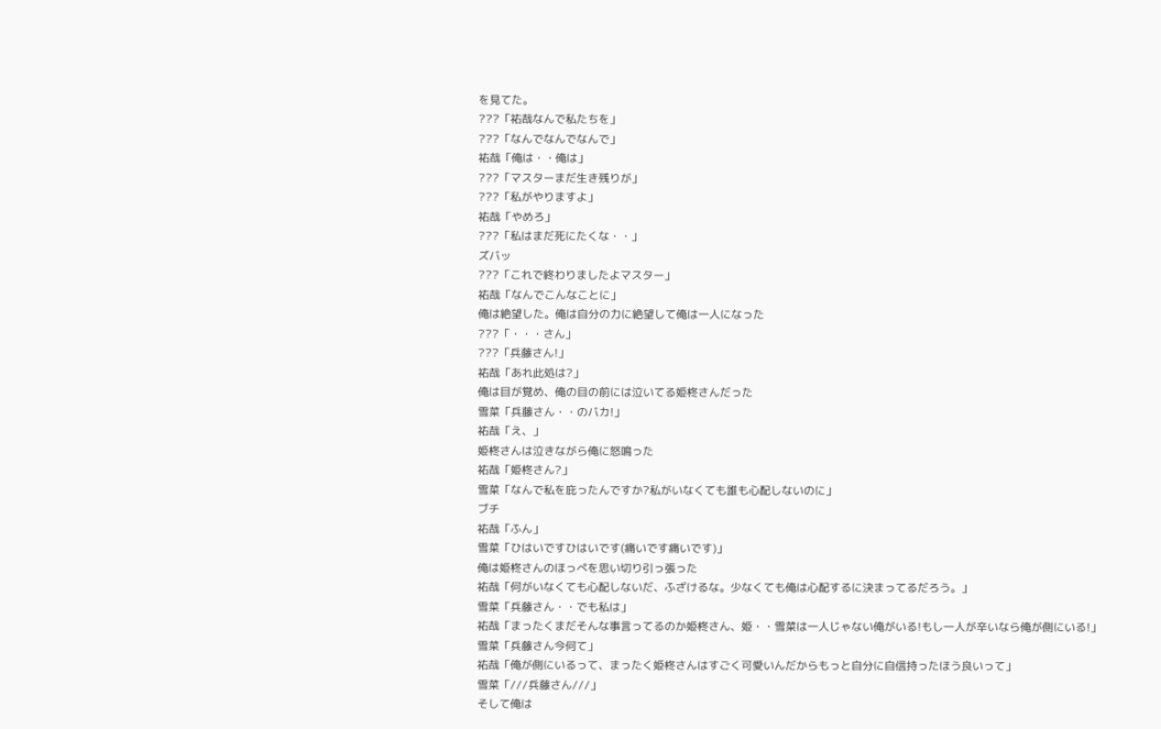を見てた。
???「祐哉なんで私たちを」
???「なんでなんでなんで」
祐哉「俺は・・俺は」
???「マスターまだ生き残りが」
???「私がやりますよ」
祐哉「やめろ」
???「私はまだ死にたくな・・」
ズバッ
???「これで終わりましたよマスター」
祐哉「なんでこんなことに」
俺は絶望した。俺は自分の力に絶望して俺は一人になった
???「・・・さん」
???「兵藤さん!」
祐哉「あれ此処は?」
俺は目が覚め、俺の目の前には泣いてる姫柊さんだった
雪菜「兵藤さん・・のバカ!」
祐哉「え、」
姫柊さんは泣きながら俺に怒鳴った
祐哉「姫柊さん?」
雪菜「なんで私を庇ったんですか?私がいなくても誰も心配しないのに」
ブチ
祐哉「ふん」
雪菜「ひはいですひはいです(痛いです痛いです)」
俺は姫柊さんのほっぺを思い切り引っ張った
祐哉「何がいなくても心配しないだ、ふざけるな。少なくても俺は心配するに決まってるだろう。」
雪菜「兵藤さん・・でも私は」
祐哉「まったくまだそんな事言ってるのか姫柊さん、姫・・雪菜は一人じゃない俺がいる!もし一人が辛いなら俺が側にいる!」
雪菜「兵藤さん今何て」
祐哉「俺が側にいるって、まったく姫柊さんはすごく可愛いんだからもっと自分に自信持ったほう良いって」
雪菜「///兵藤さん///」
そして俺は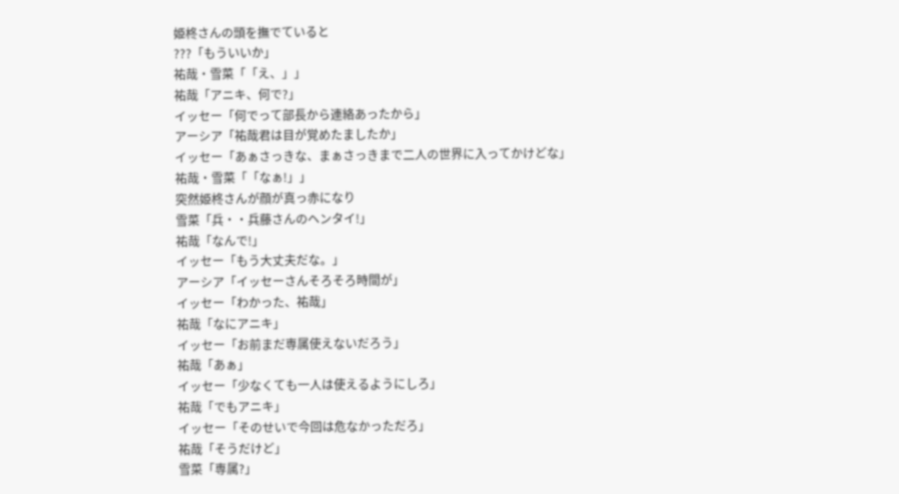姫柊さんの頭を撫でていると
???「もういいか」
祐哉・雪菜「「え、」」
祐哉「アニキ、何で?」
イッセー「何でって部長から連絡あったから」
アーシア「祐哉君は目が覚めたましたか」
イッセー「あぁさっきな、まぁさっきまで二人の世界に入ってかけどな」
祐哉・雪菜「「なぁ!」」
突然姫柊さんが顔が真っ赤になり
雪菜「兵・・兵藤さんのヘンタイ!」
祐哉「なんで!」
イッセー「もう大丈夫だな。」
アーシア「イッセーさんそろそろ時間が」
イッセー「わかった、祐哉」
祐哉「なにアニキ」
イッセー「お前まだ専属使えないだろう」
祐哉「あぁ」
イッセー「少なくても一人は使えるようにしろ」
祐哉「でもアニキ」
イッセー「そのせいで今回は危なかっただろ」
祐哉「そうだけど」
雪菜「専属?」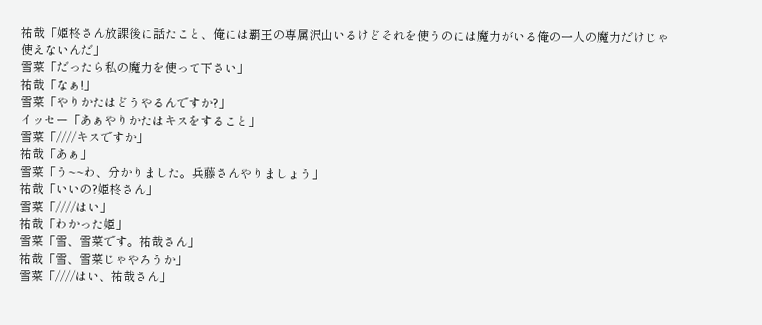祐哉「姫柊さん放課後に話たこと、俺には覇王の専属沢山いるけどそれを使うのには魔力がいる俺の一人の魔力だけじゃ使えないんだ」
雪菜「だったら私の魔力を使って下さい」
祐哉「なぁ!」
雪菜「やりかたはどうやるんですか?」
イッセー「あぁやりかたはキスをすること」
雪菜「////キスですか」
祐哉「あぁ」
雪菜「う~~わ、分かりました。兵藤さんやりましょう」
祐哉「いいの?姫柊さん」
雪菜「////はい」
祐哉「わかった姫」
雪菜「雪、雪菜です。祐哉さん」
祐哉「雪、雪菜じゃやろうか」
雪菜「////はい、祐哉さん」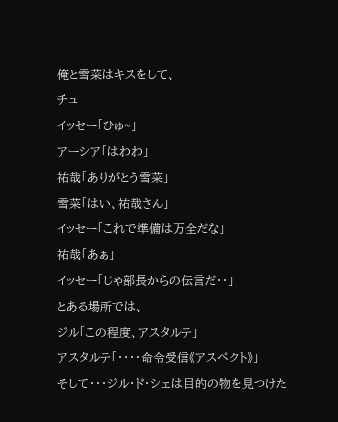俺と雪菜はキスをして、
チュ
イッセー「ひゅ~」
アーシア「はわわ」
祐哉「ありがとう雪菜」
雪菜「はい、祐哉さん」
イッセー「これで準備は万全だな」
祐哉「あぁ」
イッセー「じゃ部長からの伝言だ・・」
とある場所では、
ジル「この程度、アスタルテ」
アスタルテ「・・・・命令受信《アスペクト》」
そして・・・ジル・ド・シェは目的の物を見つけた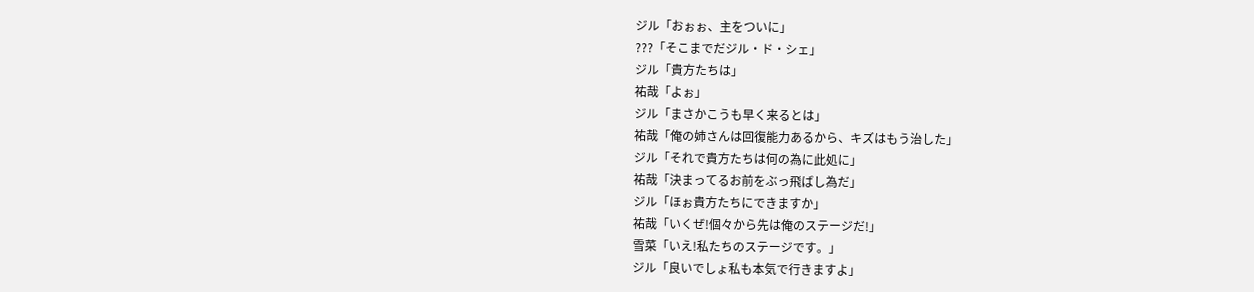ジル「おぉぉ、主をついに」
???「そこまでだジル・ド・シェ」
ジル「貴方たちは」
祐哉「よぉ」
ジル「まさかこうも早く来るとは」
祐哉「俺の姉さんは回復能力あるから、キズはもう治した」
ジル「それで貴方たちは何の為に此処に」
祐哉「決まってるお前をぶっ飛ばし為だ」
ジル「ほぉ貴方たちにできますか」
祐哉「いくぜ!個々から先は俺のステージだ!」
雪菜「いえ!私たちのステージです。」
ジル「良いでしょ私も本気で行きますよ」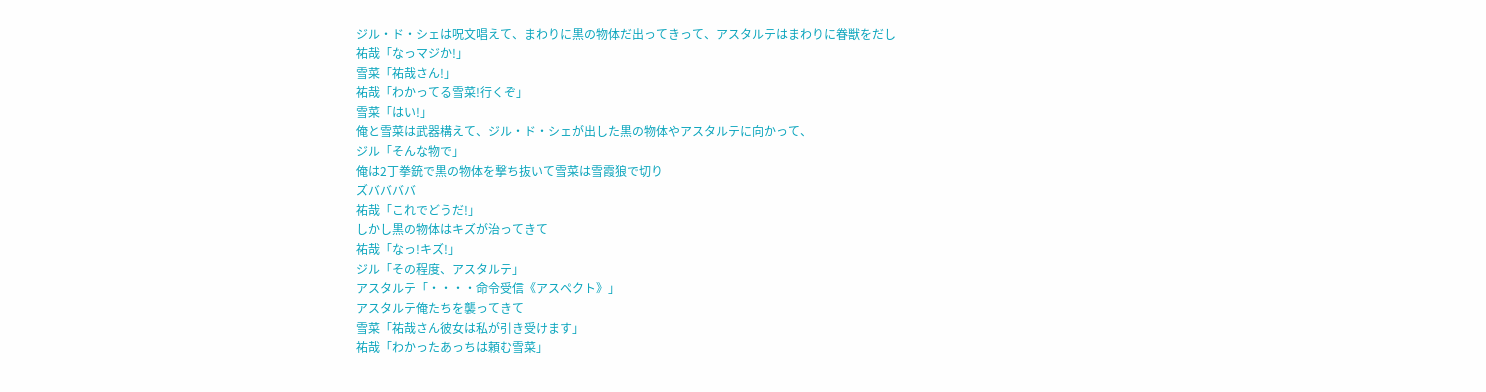ジル・ド・シェは呪文唱えて、まわりに黒の物体だ出ってきって、アスタルテはまわりに眷獣をだし
祐哉「なっマジか!」
雪菜「祐哉さん!」
祐哉「わかってる雪菜!行くぞ」
雪菜「はい!」
俺と雪菜は武器構えて、ジル・ド・シェが出した黒の物体やアスタルテに向かって、
ジル「そんな物で」
俺は2丁拳銃で黒の物体を撃ち抜いて雪菜は雪霞狼で切り
ズババババ
祐哉「これでどうだ!」
しかし黒の物体はキズが治ってきて
祐哉「なっ!キズ!」
ジル「その程度、アスタルテ」
アスタルテ「・・・・命令受信《アスペクト》」
アスタルテ俺たちを襲ってきて
雪菜「祐哉さん彼女は私が引き受けます」
祐哉「わかったあっちは頼む雪菜」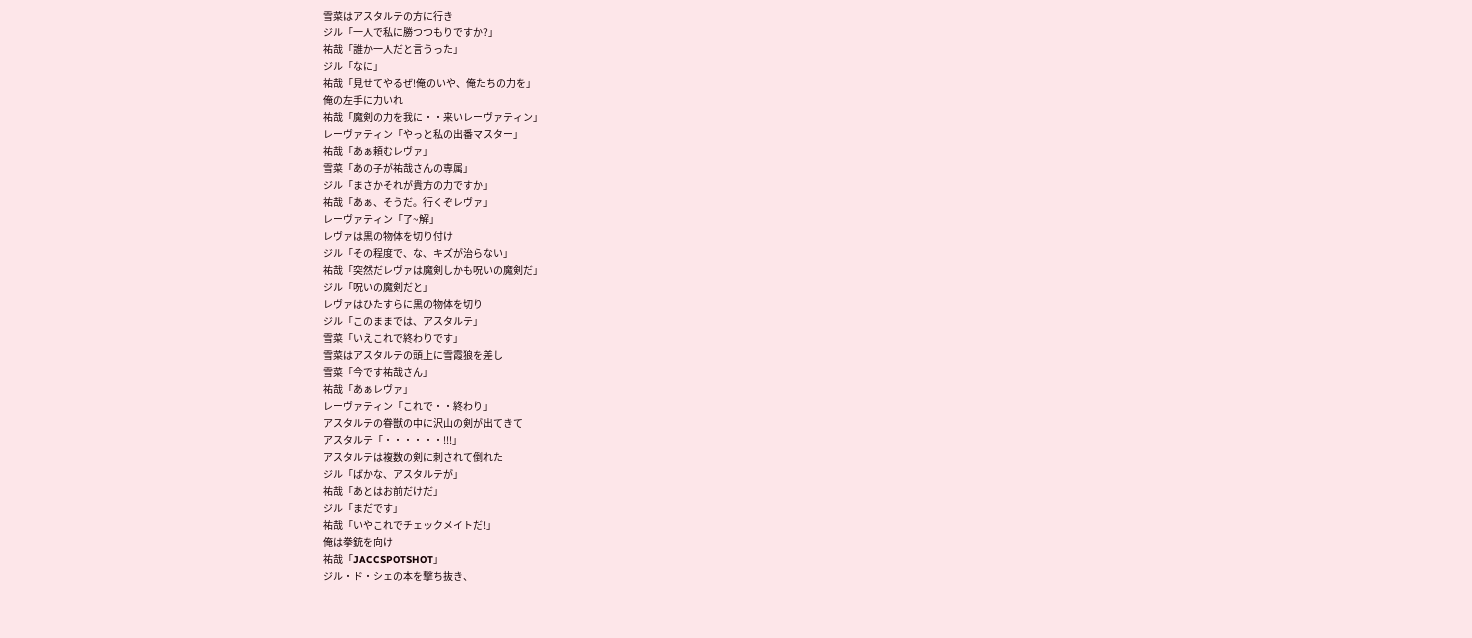雪菜はアスタルテの方に行き
ジル「一人で私に勝つつもりですか?」
祐哉「誰か一人だと言うった」
ジル「なに」
祐哉「見せてやるぜ!俺のいや、俺たちの力を」
俺の左手に力いれ
祐哉「魔剣の力を我に・・来いレーヴァティン」
レーヴァティン「やっと私の出番マスター」
祐哉「あぁ頼むレヴァ」
雪菜「あの子が祐哉さんの専属」
ジル「まさかそれが貴方の力ですか」
祐哉「あぁ、そうだ。行くぞレヴァ」
レーヴァティン「了~解」
レヴァは黒の物体を切り付け
ジル「その程度で、な、キズが治らない」
祐哉「突然だレヴァは魔剣しかも呪いの魔剣だ」
ジル「呪いの魔剣だと」
レヴァはひたすらに黒の物体を切り
ジル「このままでは、アスタルテ」
雪菜「いえこれで終わりです」
雪菜はアスタルテの頭上に雪霞狼を差し
雪菜「今です祐哉さん」
祐哉「あぁレヴァ」
レーヴァティン「これで・・終わり」
アスタルテの眷獣の中に沢山の剣が出てきて
アスタルテ「・・・・・・!!!」
アスタルテは複数の剣に刺されて倒れた
ジル「ばかな、アスタルテが」
祐哉「あとはお前だけだ」
ジル「まだです」
祐哉「いやこれでチェックメイトだ!」
俺は拳銃を向け
祐哉「JACCSPOTSHOT」
ジル・ド・シェの本を撃ち抜き、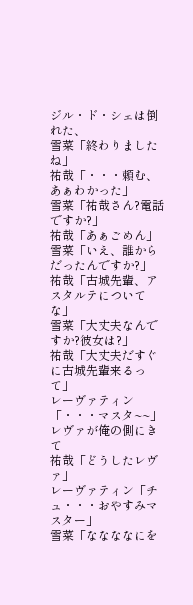ジル・ド・シェは倒れた、
雪菜「終わりましたね」
祐哉「・・・頼む、あぁわかった」
雪菜「祐哉さん?電話ですか?」
祐哉「あぁごめん」
雪菜「いえ、誰からだったんですか?」
祐哉「古城先輩、アスタルテについてな」
雪菜「大丈夫なんですか?彼女は?」
祐哉「大丈夫だすぐに古城先輩来るって」
レーヴァティン「・・・マスタ~~」
レヴァが俺の側にきて
祐哉「どうしたレヴァ」
レーヴァティン「チュ・・・おやすみマスター」
雪菜「ななななにを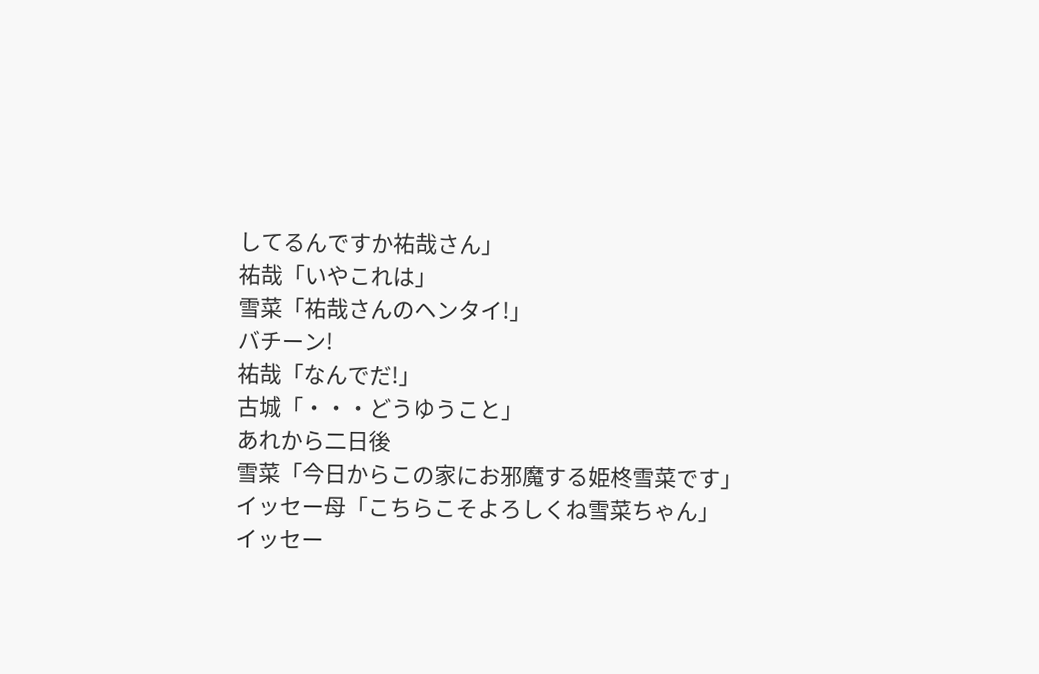してるんですか祐哉さん」
祐哉「いやこれは」
雪菜「祐哉さんのヘンタイ!」
バチーン!
祐哉「なんでだ!」
古城「・・・どうゆうこと」
あれから二日後
雪菜「今日からこの家にお邪魔する姫柊雪菜です」
イッセー母「こちらこそよろしくね雪菜ちゃん」
イッセー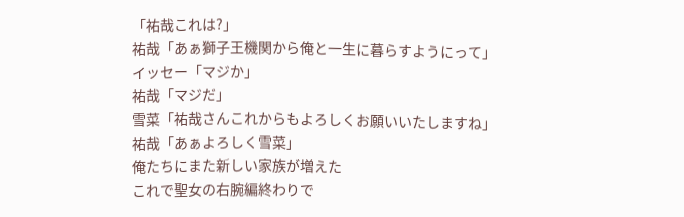「祐哉これは?」
祐哉「あぁ獅子王機関から俺と一生に暮らすようにって」
イッセー「マジか」
祐哉「マジだ」
雪菜「祐哉さんこれからもよろしくお願いいたしますね」
祐哉「あぁよろしく雪菜」
俺たちにまた新しい家族が増えた
これで聖女の右腕編終わりで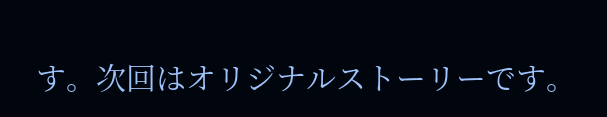す。次回はオリジナルストーリーです。